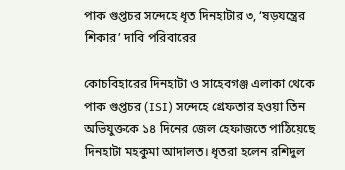পাক গুপ্তচর সন্দেহে ধৃত দিনহাটার ৩, ‘ষড়যন্ত্রের শিকার’ দাবি পরিবারের

কোচবিহারের দিনহাটা ও সাহেবগঞ্জ এলাকা থেকে পাক গুপ্তচর (ISI) সন্দেহে গ্রেফতার হওয়া তিন অভিযুক্তকে ১৪ দিনের জেল হেফাজতে পাঠিয়েছে দিনহাটা মহকুমা আদালত। ধৃতরা হলেন রশিদুল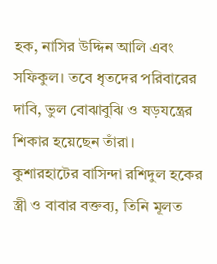হক, নাসির উদ্দিন আলি এবং সফিকুল। তবে ধৃতদের পরিবারের দাবি, ভুল বোঝাবুঝি ও ষড়যন্ত্রের শিকার হয়েছেন তাঁরা।
কুশারহাটের বাসিন্দা রশিদুল হকের স্ত্রী ও বাবার বক্তব্য, তিনি মূলত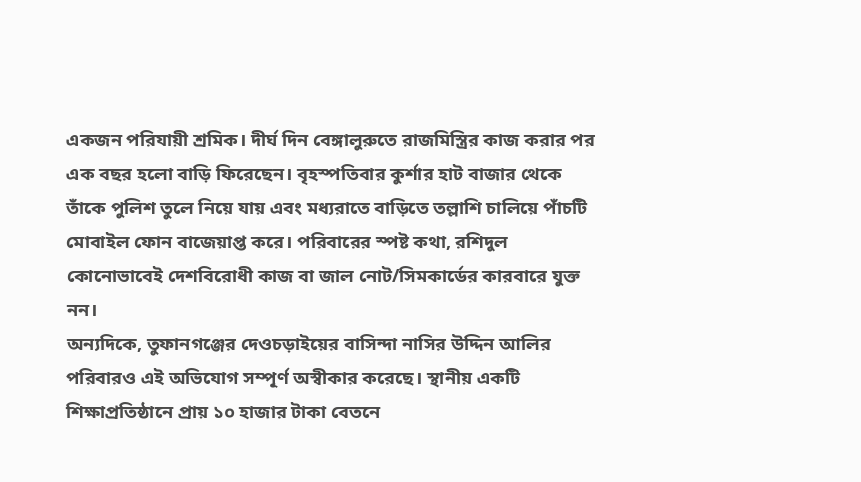একজন পরিযায়ী শ্রমিক। দীর্ঘ দিন বেঙ্গালুরুতে রাজমিস্ত্রির কাজ করার পর এক বছর হলো বাড়ি ফিরেছেন। বৃহস্পতিবার কুর্শার হাট বাজার থেকে তাঁকে পুলিশ তুলে নিয়ে যায় এবং মধ্যরাতে বাড়িতে তল্লাশি চালিয়ে পাঁচটি মোবাইল ফোন বাজেয়াপ্ত করে। পরিবারের স্পষ্ট কথা, রশিদুল কোনোভাবেই দেশবিরোধী কাজ বা জাল নোট/সিমকার্ডের কারবারে যুক্ত নন।
অন্যদিকে, তুফানগঞ্জের দেওচড়াইয়ের বাসিন্দা নাসির উদ্দিন আলির পরিবারও এই অভিযোগ সম্পূর্ণ অস্বীকার করেছে। স্থানীয় একটি শিক্ষাপ্রতিষ্ঠানে প্রায় ১০ হাজার টাকা বেতনে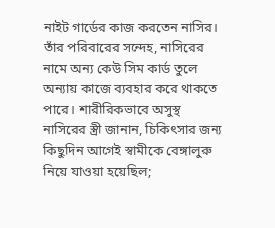নাইট গার্ডের কাজ করতেন নাসির। তাঁর পরিবারের সন্দেহ, নাসিরের নামে অন্য কেউ সিম কার্ড তুলে অন্যায় কাজে ব্যবহার করে থাকতে পারে। শারীরিকভাবে অসুস্থ নাসিরের স্ত্রী জানান, চিকিৎসার জন্য কিছুদিন আগেই স্বামীকে বেঙ্গালুরু নিয়ে যাওয়া হয়েছিল;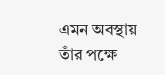এমন অবস্থায় তাঁর পক্ষে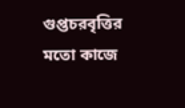গুপ্তচরবৃত্তির মতো কাজে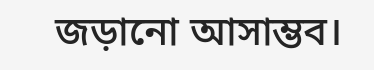জড়ানো আসাম্ভব।